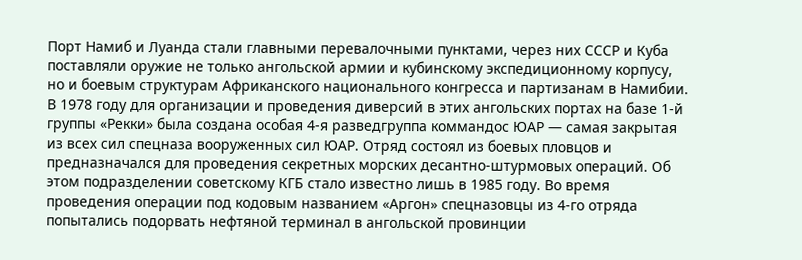Порт Намиб и Луанда стали главными перевалочными пунктами, через них СССР и Куба поставляли оружие не только ангольской армии и кубинскому экспедиционному корпусу, но и боевым структурам Африканского национального конгресса и партизанам в Намибии. В 1978 году для организации и проведения диверсий в этих ангольских портах на базе 1-й группы «Рекки» была создана особая 4-я разведгруппа коммандос ЮАР — самая закрытая из всех сил спецназа вооруженных сил ЮАР. Отряд состоял из боевых пловцов и предназначался для проведения секретных морских десантно-штурмовых операций. Об этом подразделении советскому КГБ стало известно лишь в 1985 году. Во время проведения операции под кодовым названием «Аргон» спецназовцы из 4-го отряда попытались подорвать нефтяной терминал в ангольской провинции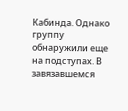Кабинда. Однако группу обнаружили еще на подступах. В завязавшемся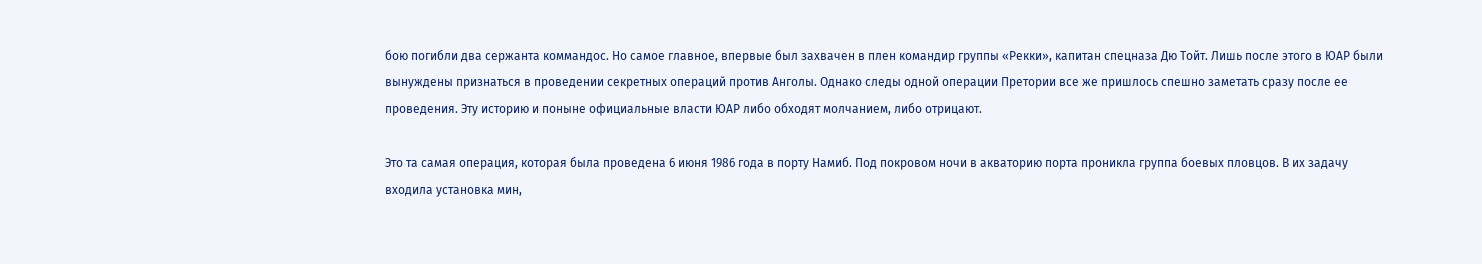бою погибли два сержанта коммандос. Но самое главное, впервые был захвачен в плен командир группы «Рекки», капитан спецназа Дю Тойт. Лишь после этого в ЮАР были вынуждены признаться в проведении секретных операций против Анголы. Однако следы одной операции Претории все же пришлось спешно заметать сразу после ее проведения. Эту историю и поныне официальные власти ЮАР либо обходят молчанием, либо отрицают.

Это та самая операция, которая была проведена 6 июня 1986 года в порту Намиб. Под покровом ночи в акваторию порта проникла группа боевых пловцов. В их задачу входила установка мин,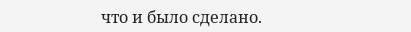что и было сделано.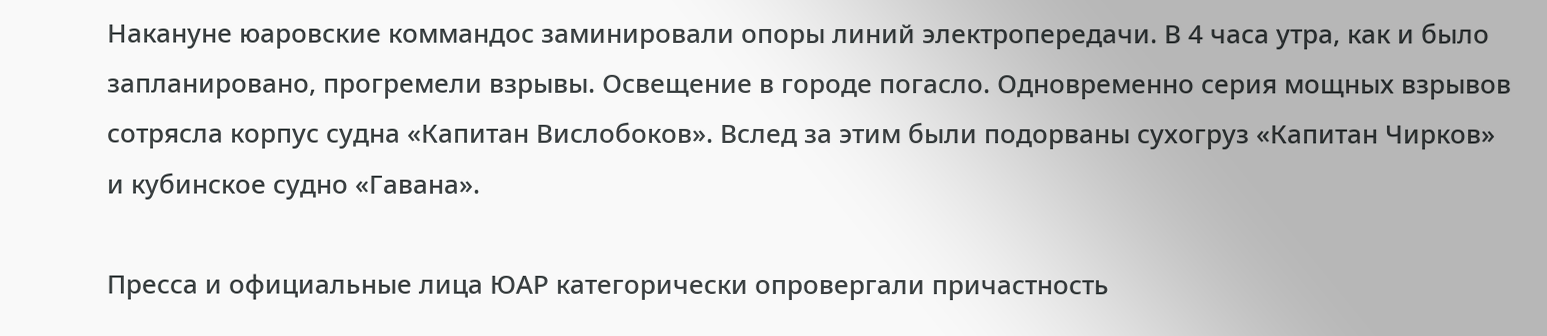Накануне юаровские коммандос заминировали опоры линий электропередачи. В 4 часа утра, как и было запланировано, прогремели взрывы. Освещение в городе погасло. Одновременно серия мощных взрывов сотрясла корпус судна «Капитан Вислобоков». Вслед за этим были подорваны сухогруз «Капитан Чирков» и кубинское судно «Гавана».

Пресса и официальные лица ЮАР категорически опровергали причастность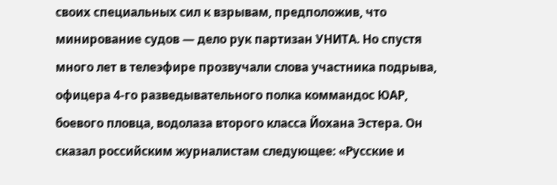своих специальных сил к взрывам, предположив, что минирование судов — дело рук партизан УНИТА. Но спустя много лет в телеэфире прозвучали слова участника подрыва, офицера 4-го разведывательного полка коммандос ЮАР, боевого пловца, водолаза второго класса Йохана Эстера. Он сказал российским журналистам следующее: «Русские и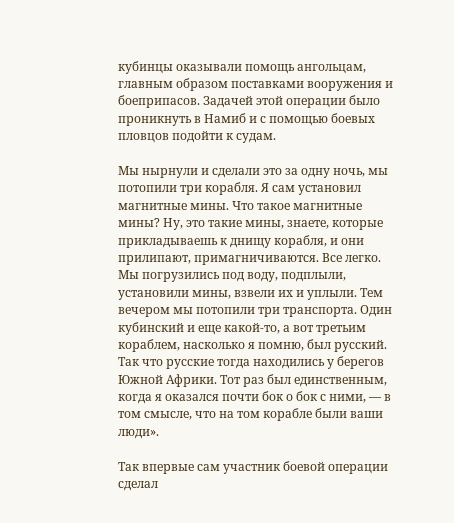кубинцы оказывали помощь ангольцам, главным образом поставками вооружения и боеприпасов. Задачей этой операции было проникнуть в Намиб и с помощью боевых пловцов подойти к судам.

Мы нырнули и сделали это за одну ночь, мы потопили три корабля. Я сам установил магнитные мины. Что такое магнитные мины? Ну, это такие мины, знаете, которые прикладываешь к днищу корабля, и они прилипают, примагничиваются. Все легко. Мы погрузились под воду, подплыли, установили мины, взвели их и уплыли. Тем вечером мы потопили три транспорта. Один кубинский и еще какой-то, а вот третьим кораблем, насколько я помню, был русский. Так что русские тогда находились у берегов Южной Африки. Тот раз был единственным, когда я оказался почти бок о бок с ними, — в том смысле, что на том корабле были ваши люди».

Так впервые сам участник боевой операции сделал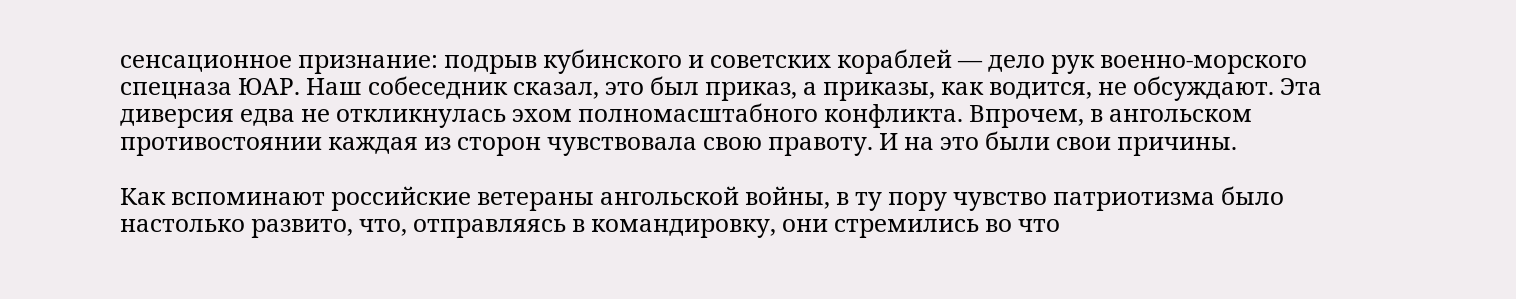сенсационное признание: подрыв кубинского и советских кораблей — дело рук военно-морского спецназа ЮАР. Наш собеседник сказал, это был приказ, а приказы, как водится, не обсуждают. Эта диверсия едва не откликнулась эхом полномасштабного конфликта. Впрочем, в ангольском противостоянии каждая из сторон чувствовала свою правоту. И на это были свои причины.

Как вспоминают российские ветераны ангольской войны, в ту пору чувство патриотизма было настолько развито, что, отправляясь в командировку, они стремились во что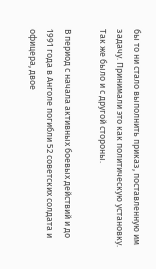бы то ни стало выполнить приказ, поставленную им задачу. Принимали это как политическую установку. Так же было и с другой стороны.

В период с начала активных боевых действий и до 1991 года в Анголе погибли 52 советских солдата и офицера, двое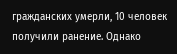гражданских умерли, 10 человек получили ранение. Однако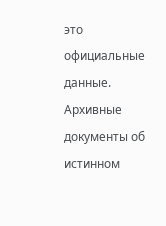это официальные данные. Архивные документы об истинном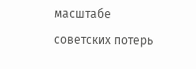масштабе советских потерь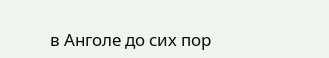в Анголе до сих пор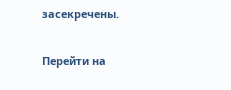засекречены.

Перейти на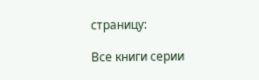страницу:

Все книги серии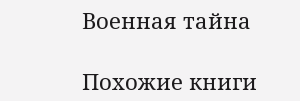Военная тайна

Похожие книги